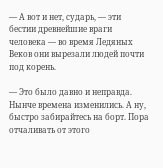— А вот и нет, сударь, — эти бестии древнейшие враги человека — во время Ледяных Веков они вырезали людей почти под корень.

— Это было давно и неправда. Нынче времена изменились. А ну, быстро забирайтесь на борт. Пора отчаливать от этого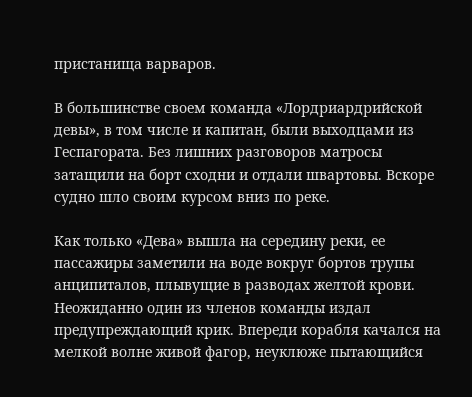пристанища варваров.

В большинстве своем команда «Лордриардрийской девы», в том числе и капитан, были выходцами из Геспагората. Без лишних разговоров матросы затащили на борт сходни и отдали швартовы. Вскоре судно шло своим курсом вниз по реке.

Как только «Дева» вышла на середину реки, ее пассажиры заметили на воде вокруг бортов трупы анципиталов, плывущие в разводах желтой крови. Неожиданно один из членов команды издал предупреждающий крик. Впереди корабля качался на мелкой волне живой фагор, неуклюже пытающийся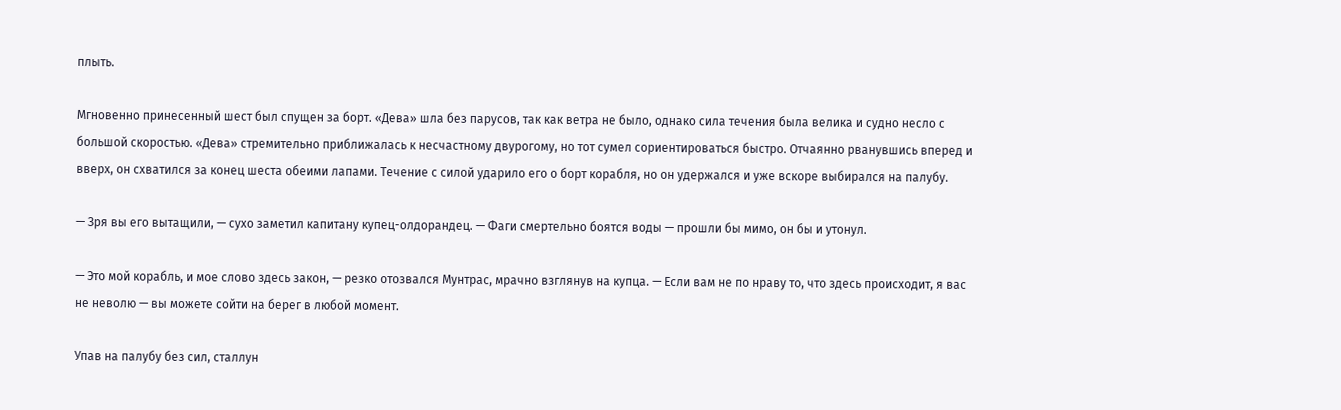плыть.

Мгновенно принесенный шест был спущен за борт. «Дева» шла без парусов, так как ветра не было, однако сила течения была велика и судно несло с большой скоростью. «Дева» стремительно приближалась к несчастному двурогому, но тот сумел сориентироваться быстро. Отчаянно рванувшись вперед и вверх, он схватился за конец шеста обеими лапами. Течение с силой ударило его о борт корабля, но он удержался и уже вскоре выбирался на палубу.

— Зря вы его вытащили, — сухо заметил капитану купец-олдорандец. — Фаги смертельно боятся воды — прошли бы мимо, он бы и утонул.

— Это мой корабль, и мое слово здесь закон, — резко отозвался Мунтрас, мрачно взглянув на купца. — Если вам не по нраву то, что здесь происходит, я вас не неволю — вы можете сойти на берег в любой момент.

Упав на палубу без сил, сталлун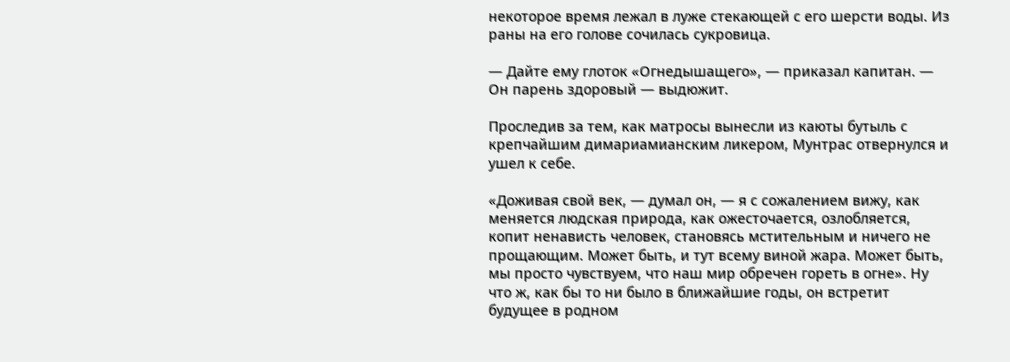некоторое время лежал в луже стекающей с его шерсти воды. Из раны на его голове сочилась сукровица.

— Дайте ему глоток «Огнедышащего», — приказал капитан. — Он парень здоровый — выдюжит.

Проследив за тем, как матросы вынесли из каюты бутыль с крепчайшим димариамианским ликером, Мунтрас отвернулся и ушел к себе.

«Доживая свой век, — думал он, — я с сожалением вижу, как меняется людская природа, как ожесточается, озлобляется, копит ненависть человек, становясь мстительным и ничего не прощающим. Может быть, и тут всему виной жара. Может быть, мы просто чувствуем, что наш мир обречен гореть в огне». Ну что ж, как бы то ни было в ближайшие годы, он встретит будущее в родном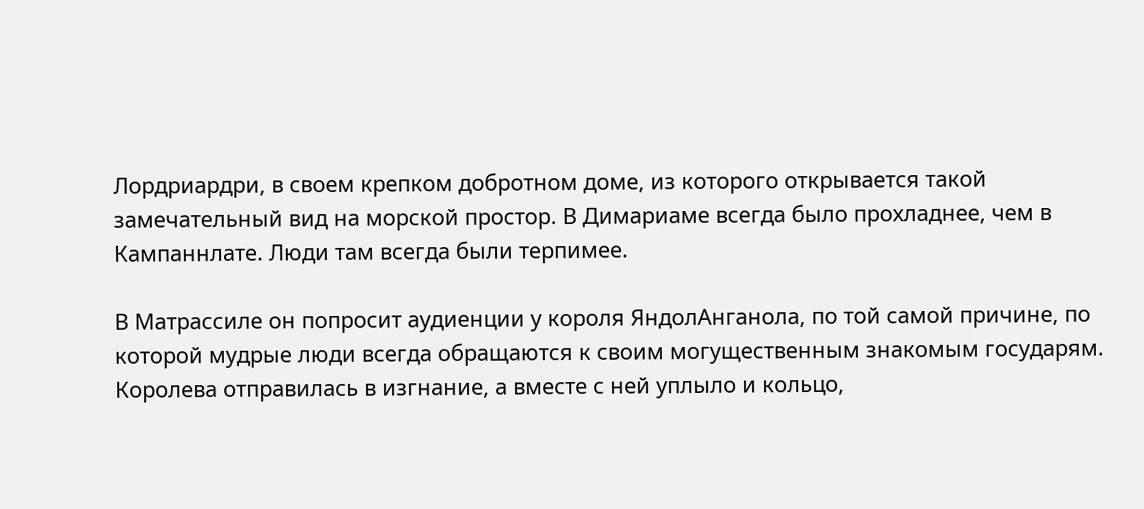Лордриардри, в своем крепком добротном доме, из которого открывается такой замечательный вид на морской простор. В Димариаме всегда было прохладнее, чем в Кампаннлате. Люди там всегда были терпимее.

В Матрассиле он попросит аудиенции у короля ЯндолАнганола, по той самой причине, по которой мудрые люди всегда обращаются к своим могущественным знакомым государям. Королева отправилась в изгнание, а вместе с ней уплыло и кольцо,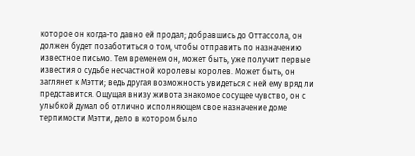которое он когда-то давно ей продал; добравшись до Оттассола, он должен будет позаботиться о том, чтобы отправить по назначению известное письмо. Тем временем он, может быть, уже получит первые известия о судьбе несчастной королевы королев. Может быть, он заглянет к Мэтти; ведь другая возможность увидеться с ней ему вряд ли представится. Ощущая внизу живота знакомое сосущее чувство, он с улыбкой думал об отлично исполняющем свое назначение доме терпимости Мэтти, дело в котором было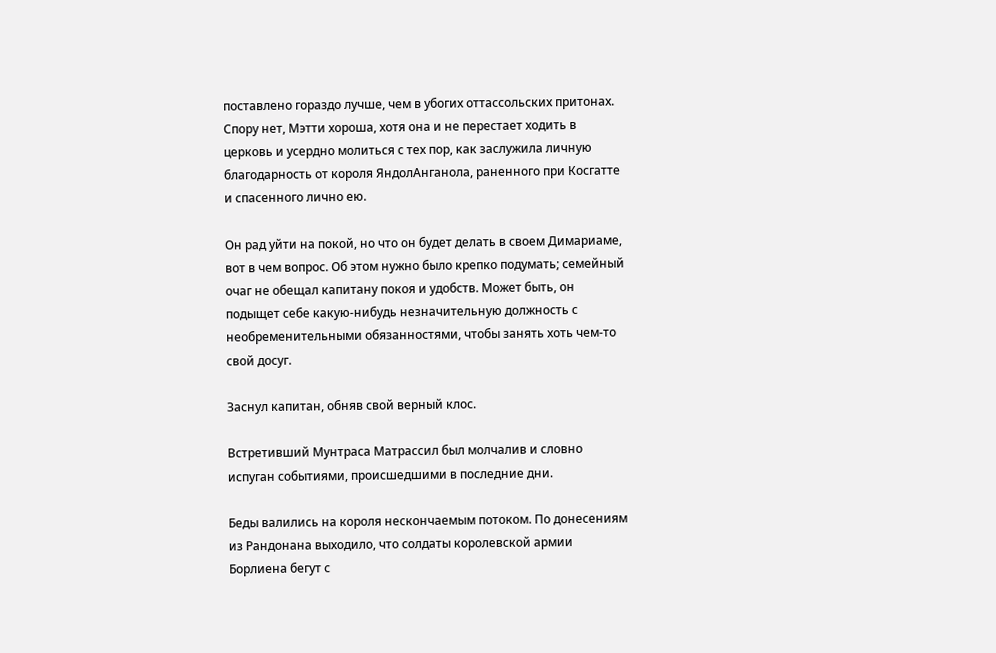поставлено гораздо лучше, чем в убогих оттассольских притонах. Спору нет, Мэтти хороша, хотя она и не перестает ходить в церковь и усердно молиться с тех пор, как заслужила личную благодарность от короля ЯндолАнганола, раненного при Косгатте и спасенного лично ею.

Он рад уйти на покой, но что он будет делать в своем Димариаме, вот в чем вопрос. Об этом нужно было крепко подумать; семейный очаг не обещал капитану покоя и удобств. Может быть, он подыщет себе какую-нибудь незначительную должность с необременительными обязанностями, чтобы занять хоть чем-то свой досуг.

Заснул капитан, обняв свой верный клос.

Встретивший Мунтраса Матрассил был молчалив и словно испуган событиями, происшедшими в последние дни.

Беды валились на короля нескончаемым потоком. По донесениям из Рандонана выходило, что солдаты королевской армии Борлиена бегут с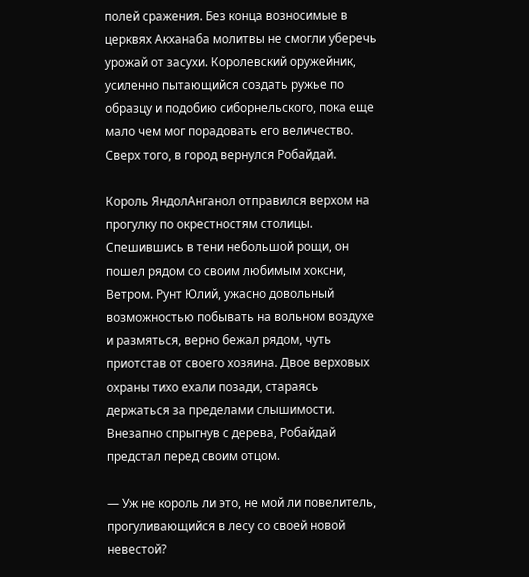полей сражения. Без конца возносимые в церквях Акханаба молитвы не смогли уберечь урожай от засухи. Королевский оружейник, усиленно пытающийся создать ружье по образцу и подобию сиборнельского, пока еще мало чем мог порадовать его величество. Сверх того, в город вернулся Робайдай.

Король ЯндолАнганол отправился верхом на прогулку по окрестностям столицы. Спешившись в тени небольшой рощи, он пошел рядом со своим любимым хоксни, Ветром. Рунт Юлий, ужасно довольный возможностью побывать на вольном воздухе и размяться, верно бежал рядом, чуть приотстав от своего хозяина. Двое верховых охраны тихо ехали позади, стараясь держаться за пределами слышимости. Внезапно спрыгнув с дерева, Робайдай предстал перед своим отцом.

— Уж не король ли это, не мой ли повелитель, прогуливающийся в лесу со своей новой невестой?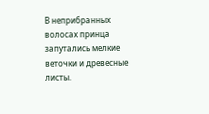В неприбранных волосах принца запутались мелкие веточки и древесные листы.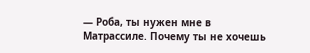— Роба, ты нужен мне в Матрассиле. Почему ты не хочешь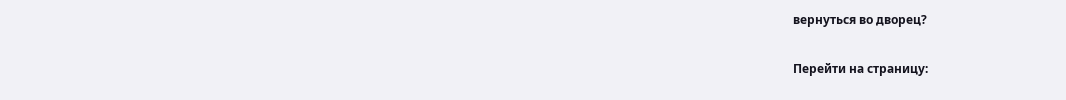вернуться во дворец?

Перейти на страницу: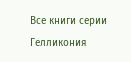Все книги серии Гелликония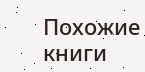Похожие книги